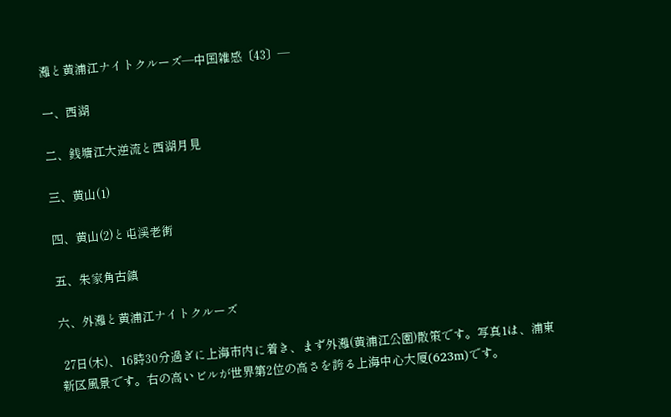灘と黄浦江ナイトクルーズ―中国雑感〔43〕―

一、西湖

二、銭塘江大逆流と西湖月見

三、黄山(1)

四、黄山(2)と屯渓老街

五、朱家角古鎮

六、外灘と黄浦江ナイトクルーズ

 27日(木)、16時30分過ぎに上海市内に着き、まず外灘(黄浦江公園)散策です。写真1は、浦東新区風景です。右の高いビルが世界第2位の高さを誇る上海中心大厦(623m)です。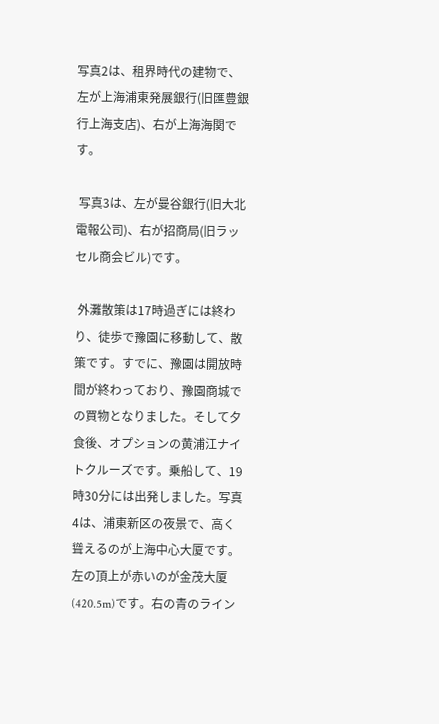写真2は、租界時代の建物で、左が上海浦東発展銀行(旧匯豊銀行上海支店)、右が上海海関です。

 写真3は、左が曼谷銀行(旧大北電報公司)、右が招商局(旧ラッセル商会ビル)です。

 外灘散策は17時過ぎには終わり、徒歩で豫園に移動して、散策です。すでに、豫園は開放時間が終わっており、豫園商城での買物となりました。そして夕食後、オプションの黄浦江ナイトクルーズです。乗船して、19時30分には出発しました。写真4は、浦東新区の夜景で、高く聳えるのが上海中心大厦です。左の頂上が赤いのが金茂大厦(420.5m)です。右の青のライン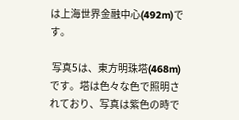は上海世界金融中心(492m)です。

 写真5は、東方明珠塔(468m)です。塔は色々な色で照明されており、写真は紫色の時で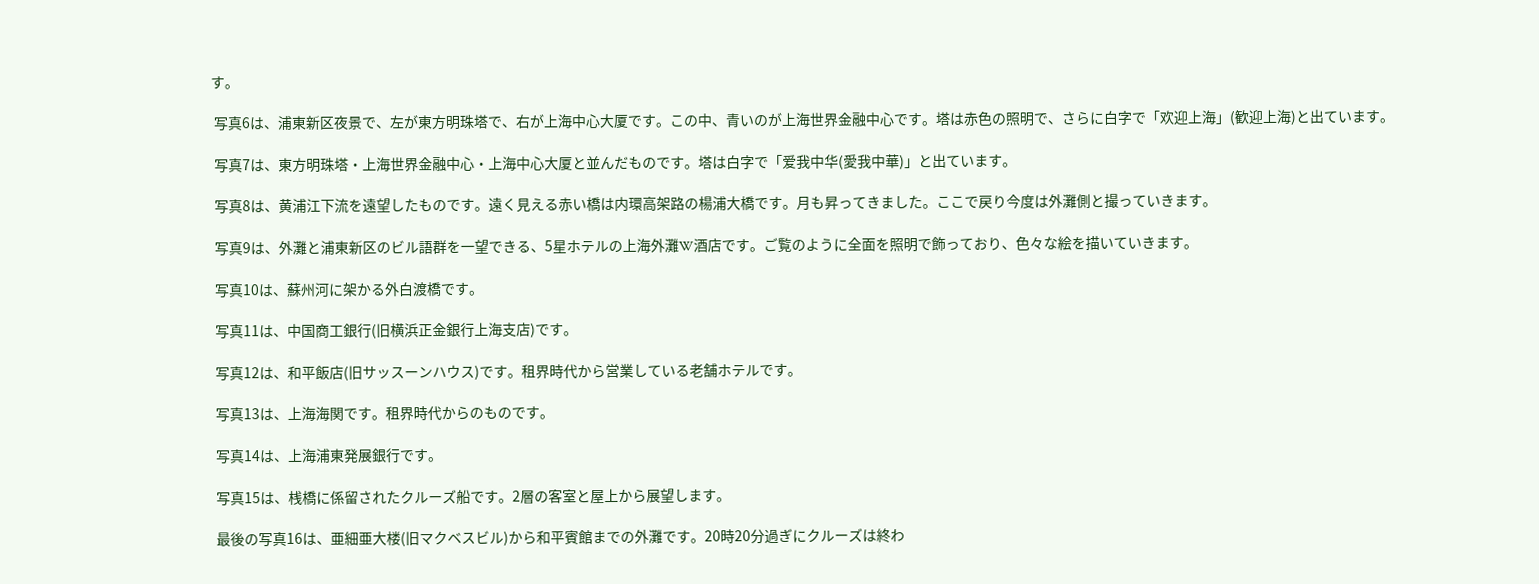す。

 写真6は、浦東新区夜景で、左が東方明珠塔で、右が上海中心大厦です。この中、青いのが上海世界金融中心です。塔は赤色の照明で、さらに白字で「欢迎上海」(歓迎上海)と出ています。

 写真7は、東方明珠塔・上海世界金融中心・上海中心大厦と並んだものです。塔は白字で「爱我中华(愛我中華)」と出ています。

 写真8は、黄浦江下流を遠望したものです。遠く見える赤い橋は内環高架路の楊浦大橋です。月も昇ってきました。ここで戻り今度は外灘側と撮っていきます。

 写真9は、外灘と浦東新区のビル語群を一望できる、5星ホテルの上海外灘W酒店です。ご覧のように全面を照明で飾っており、色々な絵を描いていきます。

 写真10は、蘇州河に架かる外白渡橋です。

 写真11は、中国商工銀行(旧横浜正金銀行上海支店)です。

 写真12は、和平飯店(旧サッスーンハウス)です。租界時代から営業している老舗ホテルです。

 写真13は、上海海関です。租界時代からのものです。

 写真14は、上海浦東発展銀行です。

 写真15は、桟橋に係留されたクルーズ船です。2層の客室と屋上から展望します。

 最後の写真16は、亜細亜大楼(旧マクベスビル)から和平賓館までの外灘です。20時20分過ぎにクルーズは終わ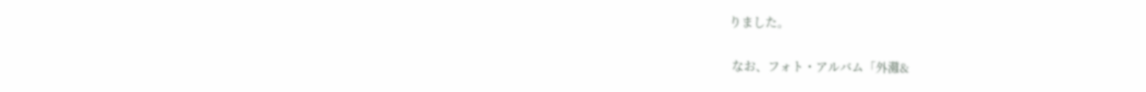りました。

 なお、フォト・アルバム「外灘&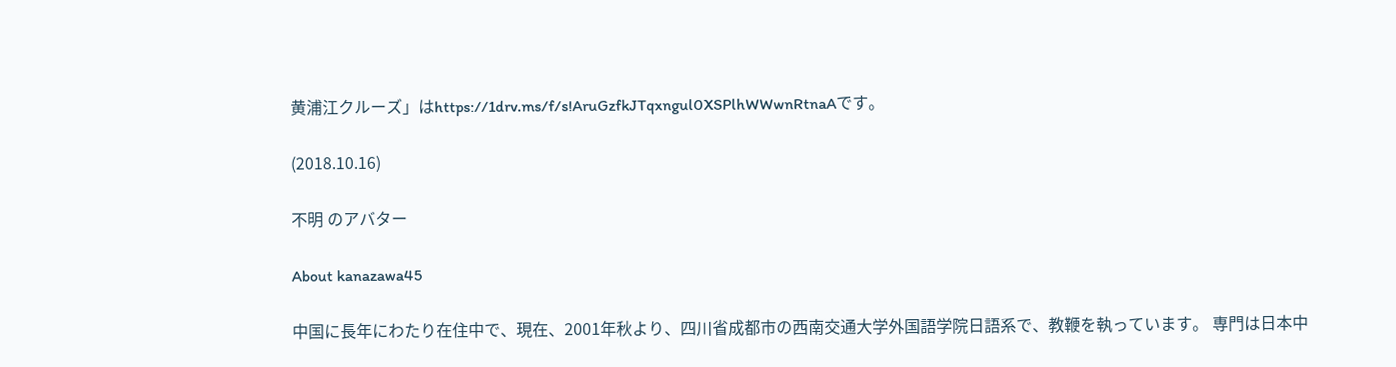黄浦江クルーズ」はhttps://1drv.ms/f/s!AruGzfkJTqxngul0XSPlhWWwnRtnaAです。

(2018.10.16)

不明 のアバター

About kanazawa45

中国に長年にわたり在住中で、現在、2001年秋より、四川省成都市の西南交通大学外国語学院日語系で、教鞭を執っています。 専門は日本中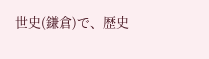世史(鎌倉)で、歴史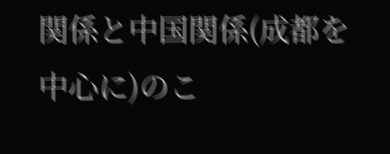関係と中国関係(成都を中心に)のこ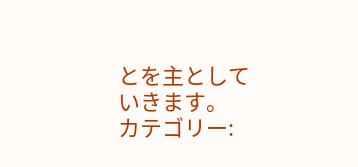とを主としていきます。
カテゴリー: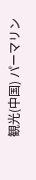観光(中国) パーマリン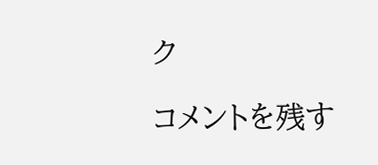ク

コメントを残す